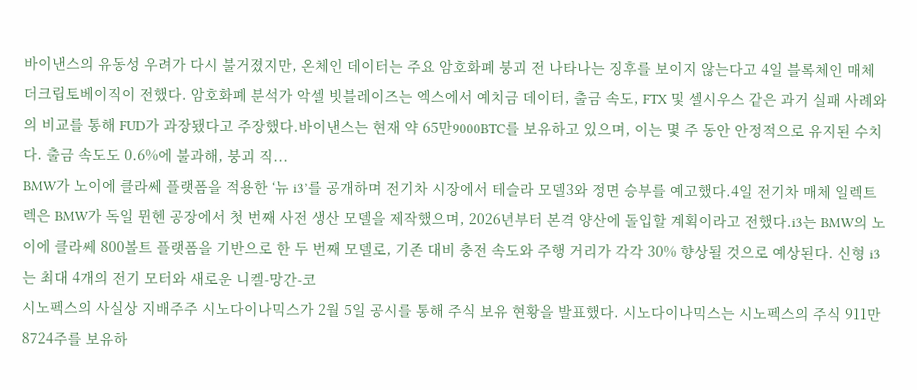바이낸스의 유동성 우려가 다시 불거졌지만, 온체인 데이터는 주요 암호화폐 붕괴 전 나타나는 징후를 보이지 않는다고 4일 블록체인 매체 더크립토베이직이 전했다. 암호화폐 분석가 악셀 빗블레이즈는 엑스에서 예치금 데이터, 출금 속도, FTX 및 셀시우스 같은 과거 실패 사례와의 비교를 통해 FUD가 과장됐다고 주장했다.바이낸스는 현재 약 65만9000BTC를 보유하고 있으며, 이는 몇 주 동안 안정적으로 유지된 수치다. 출금 속도도 0.6%에 불과해, 붕괴 직...
BMW가 노이에 클라쎄 플랫폼을 적용한 ‘뉴 i3’를 공개하며 전기차 시장에서 테슬라 모델3와 정면 승부를 예고했다.4일 전기차 매체 일렉트렉은 BMW가 독일 뮌헨 공장에서 첫 번째 사전 생산 모델을 제작했으며, 2026년부터 본격 양산에 돌입할 계획이라고 전했다.i3는 BMW의 노이에 클라쎄 800볼트 플랫폼을 기반으로 한 두 번째 모델로, 기존 대비 충전 속도와 주행 거리가 각각 30% 향상될 것으로 예상된다. 신형 i3는 최대 4개의 전기 모터와 새로운 니켈-망간-코
시노펙스의 사실상 지배주주 시노다이나믹스가 2월 5일 공시를 통해 주식 보유 현황을 발표했다. 시노다이나믹스는 시노펙스의 주식 911만8724주를 보유하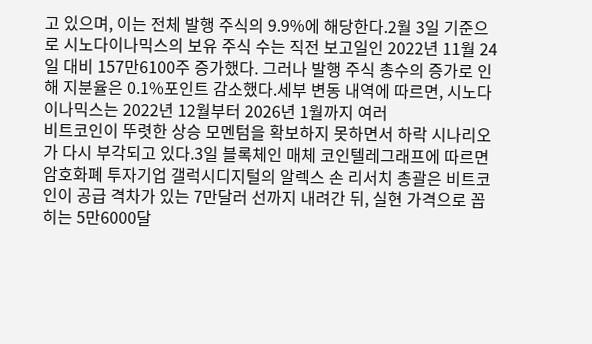고 있으며, 이는 전체 발행 주식의 9.9%에 해당한다.2월 3일 기준으로 시노다이나믹스의 보유 주식 수는 직전 보고일인 2022년 11월 24일 대비 157만6100주 증가했다. 그러나 발행 주식 총수의 증가로 인해 지분율은 0.1%포인트 감소했다.세부 변동 내역에 따르면, 시노다이나믹스는 2022년 12월부터 2026년 1월까지 여러
비트코인이 뚜렷한 상승 모멘텀을 확보하지 못하면서 하락 시나리오가 다시 부각되고 있다.3일 블록체인 매체 코인텔레그래프에 따르면 암호화폐 투자기업 갤럭시디지털의 알렉스 손 리서치 총괄은 비트코인이 공급 격차가 있는 7만달러 선까지 내려간 뒤, 실현 가격으로 꼽히는 5만6000달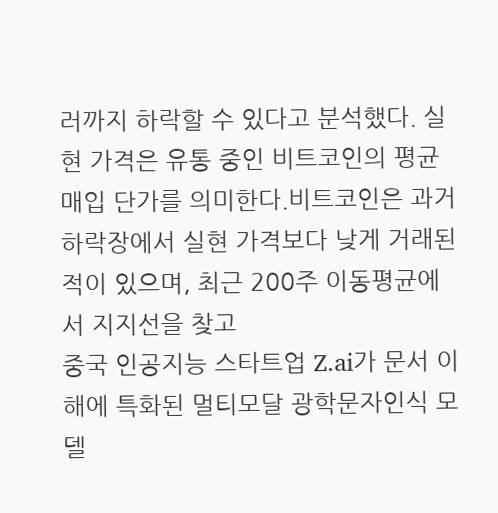러까지 하락할 수 있다고 분석했다. 실현 가격은 유통 중인 비트코인의 평균 매입 단가를 의미한다.비트코인은 과거 하락장에서 실현 가격보다 낮게 거래된 적이 있으며, 최근 200주 이동평균에서 지지선을 찾고
중국 인공지능 스타트업 Z.ai가 문서 이해에 특화된 멀티모달 광학문자인식 모델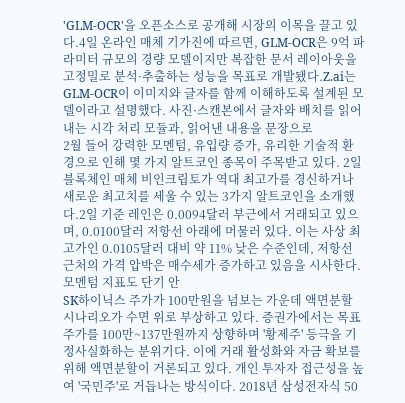'GLM-OCR'을 오픈소스로 공개해 시장의 이목을 끌고 있다.4일 온라인 매체 기가진에 따르면, GLM-OCR은 9억 파라미터 규모의 경량 모델이지만 복잡한 문서 레이아웃을 고정밀로 분석·추출하는 성능을 목표로 개발됐다.Z.ai는 GLM-OCR이 이미지와 글자를 함께 이해하도록 설계된 모델이라고 설명했다. 사진·스캔본에서 글자와 배치를 읽어내는 시각 처리 모듈과, 읽어낸 내용을 문장으로
2월 들어 강력한 모멘텀, 유입량 증가, 유리한 기술적 환경으로 인해 몇 가지 알트코인 종목이 주목받고 있다. 2일 블록체인 매체 비인크립토가 역대 최고가를 경신하거나 새로운 최고치를 세울 수 있는 3가지 알트코인을 소개했다.2일 기준 레인은 0.0094달러 부근에서 거래되고 있으며, 0.0100달러 저항선 아래에 머물러 있다. 이는 사상 최고가인 0.0105달러 대비 약 11% 낮은 수준인데, 저항선 근처의 가격 압박은 매수세가 증가하고 있음을 시사한다.모멘텀 지표도 단기 안
SK하이닉스 주가가 100만원을 넘보는 가운데 액면분할 시나리오가 수면 위로 부상하고 있다. 증권가에서는 목표주가를 100만~137만원까지 상향하며 '황제주' 등극을 기정사실화하는 분위기다. 이에 거래 활성화와 자금 확보를 위해 액면분할이 거론되고 있다. 개인 투자자 접근성을 높여 '국민주'로 거듭나는 방식이다. 2018년 삼성전자식 50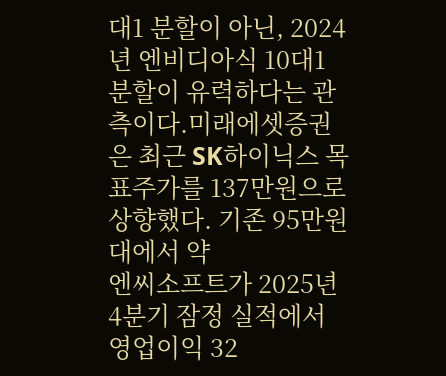대1 분할이 아닌, 2024년 엔비디아식 10대1 분할이 유력하다는 관측이다.미래에셋증권은 최근 SK하이닉스 목표주가를 137만원으로 상향했다. 기존 95만원대에서 약
엔씨소프트가 2025년 4분기 잠정 실적에서 영업이익 32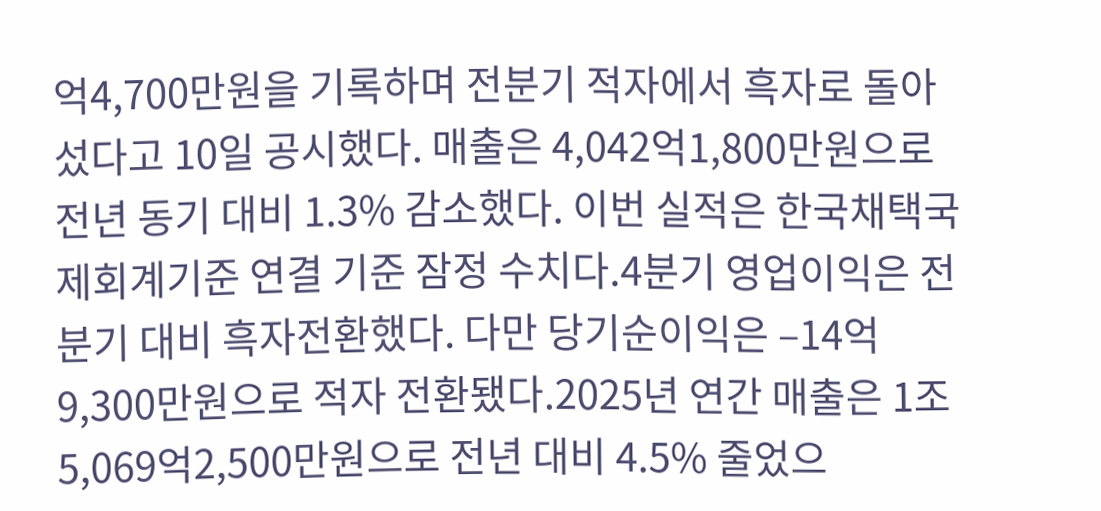억4,700만원을 기록하며 전분기 적자에서 흑자로 돌아섰다고 10일 공시했다. 매출은 4,042억1,800만원으로 전년 동기 대비 1.3% 감소했다. 이번 실적은 한국채택국제회계기준 연결 기준 잠정 수치다.4분기 영업이익은 전분기 대비 흑자전환했다. 다만 당기순이익은 –14억9,300만원으로 적자 전환됐다.2025년 연간 매출은 1조5,069억2,500만원으로 전년 대비 4.5% 줄었으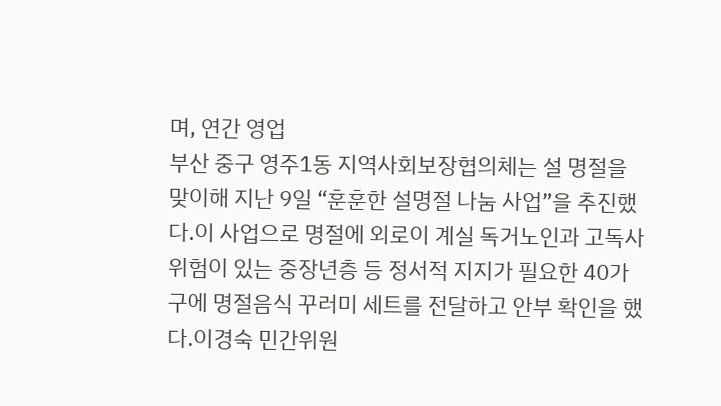며, 연간 영업
부산 중구 영주1동 지역사회보장협의체는 설 명절을 맞이해 지난 9일 “훈훈한 설명절 나눔 사업”을 추진했다.이 사업으로 명절에 외로이 계실 독거노인과 고독사 위험이 있는 중장년층 등 정서적 지지가 필요한 40가구에 명절음식 꾸러미 세트를 전달하고 안부 확인을 했다.이경숙 민간위원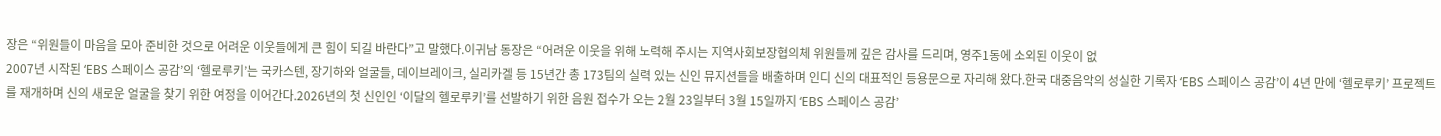장은 “위원들이 마음을 모아 준비한 것으로 어려운 이웃들에게 큰 힘이 되길 바란다”고 말했다.이귀남 동장은 “어려운 이웃을 위해 노력해 주시는 지역사회보장협의체 위원들께 깊은 감사를 드리며, 영주1동에 소외된 이웃이 없
2007년 시작된 ‘EBS 스페이스 공감’의 ‘헬로루키’는 국카스텐, 장기하와 얼굴들, 데이브레이크, 실리카겔 등 15년간 총 173팀의 실력 있는 신인 뮤지션들을 배출하며 인디 신의 대표적인 등용문으로 자리해 왔다.한국 대중음악의 성실한 기록자 ‘EBS 스페이스 공감’이 4년 만에 ‘헬로루키’ 프로젝트를 재개하며 신의 새로운 얼굴을 찾기 위한 여정을 이어간다.2026년의 첫 신인인 ‘이달의 헬로루키’를 선발하기 위한 음원 접수가 오는 2월 23일부터 3월 15일까지 ‘EBS 스페이스 공감’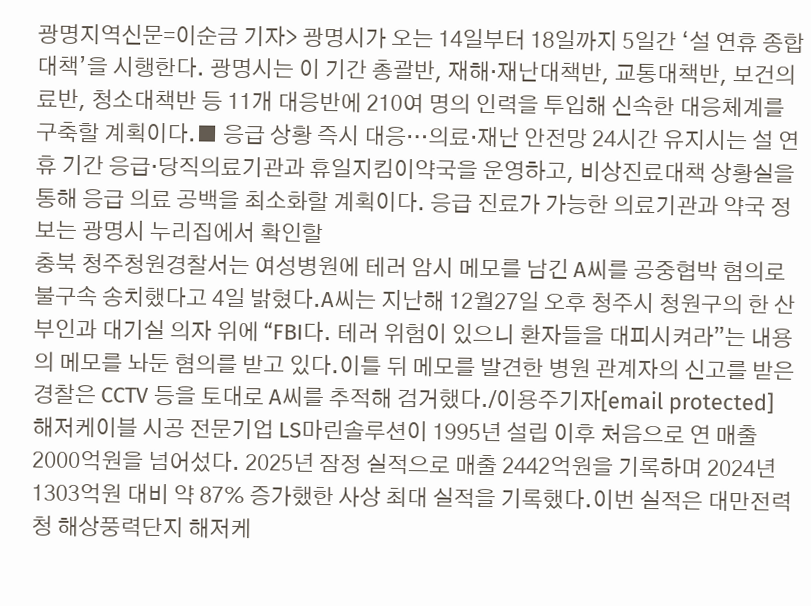광명지역신문=이순금 기자> 광명시가 오는 14일부터 18일까지 5일간 ‘설 연휴 종합대책’을 시행한다. 광명시는 이 기간 총괄반, 재해·재난대책반, 교통대책반, 보건의료반, 청소대책반 등 11개 대응반에 210여 명의 인력을 투입해 신속한 대응체계를 구축할 계획이다.■ 응급 상황 즉시 대응…의료·재난 안전망 24시간 유지시는 설 연휴 기간 응급·당직의료기관과 휴일지킴이약국을 운영하고, 비상진료대책 상황실을 통해 응급 의료 공백을 최소화할 계획이다. 응급 진료가 가능한 의료기관과 약국 정보는 광명시 누리집에서 확인할
충북 청주청원경찰서는 여성병원에 테러 암시 메모를 남긴 A씨를 공중협박 혐의로 불구속 송치했다고 4일 밝혔다.A씨는 지난해 12월27일 오후 청주시 청원구의 한 산부인과 대기실 의자 위에 “FBI다. 테러 위험이 있으니 환자들을 대피시켜라”는 내용의 메모를 놔둔 혐의를 받고 있다.이틀 뒤 메모를 발견한 병원 관계자의 신고를 받은 경찰은 CCTV 등을 토대로 A씨를 추적해 검거했다./이용주기자[email protected]
해저케이블 시공 전문기업 LS마린솔루션이 1995년 설립 이후 처음으로 연 매출 2000억원을 넘어섰다. 2025년 잠정 실적으로 매출 2442억원을 기록하며 2024년 1303억원 대비 약 87% 증가했한 사상 최대 실적을 기록했다.이번 실적은 대만전력청 해상풍력단지 해저케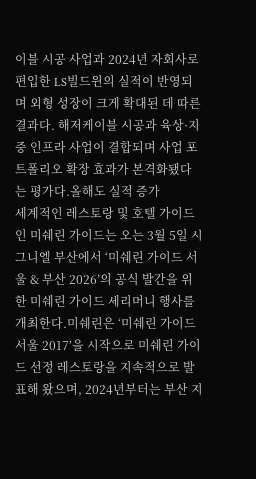이블 시공 사업과 2024년 자회사로 편입한 LS빌드윈의 실적이 반영되며 외형 성장이 크게 확대된 데 따른 결과다. 해저케이블 시공과 육상·지중 인프라 사업이 결합되며 사업 포트폴리오 확장 효과가 본격화됐다는 평가다.올해도 실적 증가
세계적인 레스토랑 및 호텔 가이드인 미쉐린 가이드는 오는 3월 5일 시그니엘 부산에서 ‘미쉐린 가이드 서울 & 부산 2026’의 공식 발간을 위한 미쉐린 가이드 세리머니 행사를 개최한다.미쉐린은 ‘미쉐린 가이드 서울 2017’을 시작으로 미쉐린 가이드 선정 레스토랑을 지속적으로 발표해 왔으며, 2024년부터는 부산 지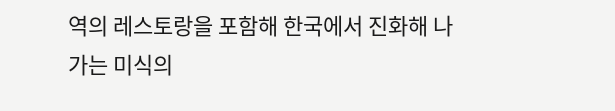역의 레스토랑을 포함해 한국에서 진화해 나가는 미식의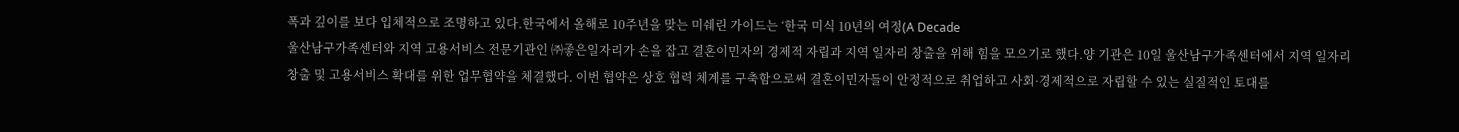폭과 깊이를 보다 입체적으로 조명하고 있다.한국에서 올해로 10주년을 맞는 미쉐린 가이드는 ‘한국 미식 10년의 여정(A Decade
울산남구가족센터와 지역 고용서비스 전문기관인 ㈜좋은일자리가 손을 잡고 결혼이민자의 경제적 자립과 지역 일자리 창출을 위해 힘을 모으기로 했다.양 기관은 10일 울산남구가족센터에서 지역 일자리 창출 및 고용서비스 확대를 위한 업무협약을 체결했다. 이번 협약은 상호 협력 체계를 구축함으로써 결혼이민자들이 안정적으로 취업하고 사회·경제적으로 자립할 수 있는 실질적인 토대를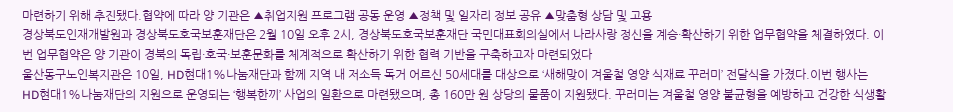마련하기 위해 추진됐다.협약에 따라 양 기관은 ▲취업지원 프로그램 공동 운영 ▲정책 및 일자리 정보 공유 ▲맞춤형 상담 및 고용
경상북도인재개발원과 경상북도호국보훈재단은 2월 10일 오후 2시, 경상북도호국보훈재단 국민대표회의실에서 나라사랑 정신을 계승·확산하기 위한 업무협약을 체결하였다. 이번 업무협약은 양 기관이 경북의 독립·호국·보훈문화를 체계적으로 확산하기 위한 협력 기반을 구축하고자 마련되었다
울산동구노인복지관은 10일, HD현대1%나눔재단과 함께 지역 내 저소득 독거 어르신 50세대를 대상으로 ‘새해맞이 겨울철 영양 식재료 꾸러미’ 전달식을 가졌다.이번 행사는 HD현대1%나눔재단의 지원으로 운영되는 ‘행복한끼’ 사업의 일환으로 마련됐으며, 총 160만 원 상당의 물품이 지원됐다. 꾸러미는 겨울철 영양 불균형을 예방하고 건강한 식생활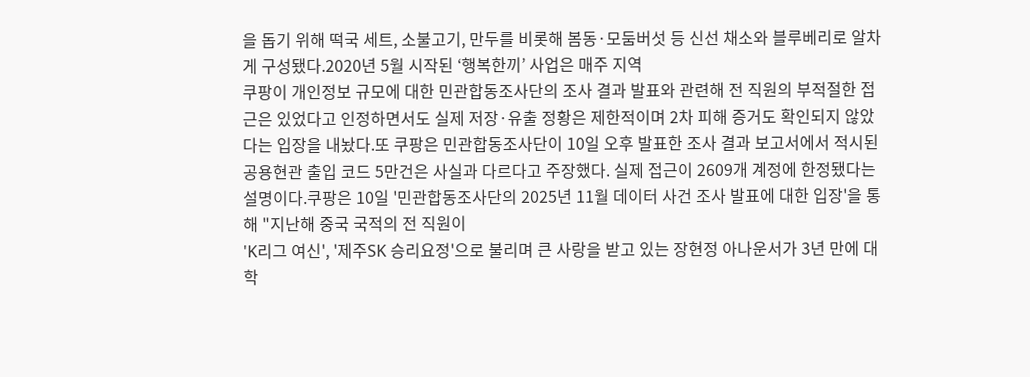을 돕기 위해 떡국 세트, 소불고기, 만두를 비롯해 봄동·모둠버섯 등 신선 채소와 블루베리로 알차게 구성됐다.2020년 5월 시작된 ‘행복한끼’ 사업은 매주 지역
쿠팡이 개인정보 규모에 대한 민관합동조사단의 조사 결과 발표와 관련해 전 직원의 부적절한 접근은 있었다고 인정하면서도 실제 저장·유출 정황은 제한적이며 2차 피해 증거도 확인되지 않았다는 입장을 내놨다.또 쿠팡은 민관합동조사단이 10일 오후 발표한 조사 결과 보고서에서 적시된 공용현관 출입 코드 5만건은 사실과 다르다고 주장했다. 실제 접근이 2609개 계정에 한정됐다는 설명이다.쿠팡은 10일 '민관합동조사단의 2025년 11월 데이터 사건 조사 발표에 대한 입장'을 통해 "지난해 중국 국적의 전 직원이
'K리그 여신', '제주SK 승리요정'으로 불리며 큰 사랑을 받고 있는 장현정 아나운서가 3년 만에 대학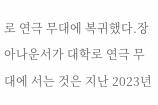로 연극 무대에 복귀했다.장 아나운서가 대학로 연극 무대에 서는 것은 지난 2023년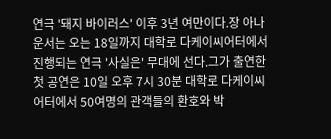연극 '돼지 바이러스' 이후 3년 여만이다.장 아나운서는 오는 18일까지 대학로 다케이씨어터에서 진행되는 연극 '사실은' 무대에 선다.그가 출연한 첫 공연은 10일 오후 7시 30분 대학로 다케이씨어터에서 50여명의 관객들의 환호와 박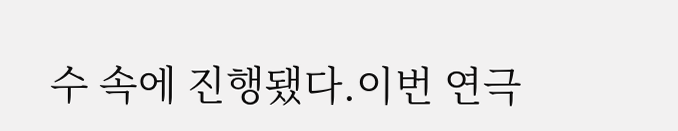수 속에 진행됐다.이번 연극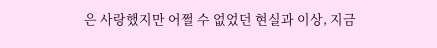은 사랑했지만 어쩔 수 없었던 현실과 이상, 지금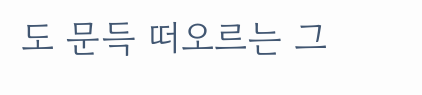도 문득 떠오르는 그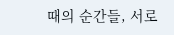때의 순간들, 서로